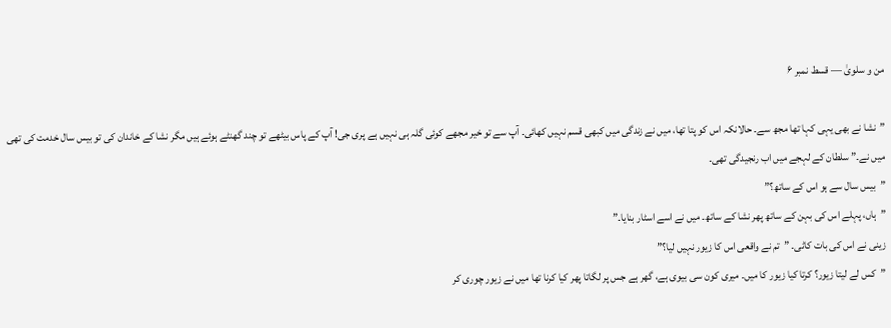من و سلویٰ — قسط نمبر ۶

”نشا نے بھی یہی کہا تھا مجھ سے۔ حالانکہ اس کو پتا تھا، میں نے زندگی میں کبھی قسم نہیں کھائی۔ آپ سے تو خیر مجھے کوئی گلہ ہی نہیں ہے پری جی! آپ کے پاس بیٹھے تو چند گھنٹے ہوئے ہیں مگر نشا کے خاندان کی تو بیس سال خدمت کی تھی میں نے۔” سلطان کے لہجے میں اب رنجیدگی تھی۔
”بیس سال سے ہو اس کے ساتھ؟”
”ہاں، پہلے اس کی بہن کے ساتھ پھر نشا کے ساتھ۔ میں نے اسے اسٹار بنایا۔”
زینی نے اس کی بات کاٹی۔ ”تم نے واقعی اس کا زیور نہیں لیا؟”
”کس لے لیتا زیور؟ کرتا کیا زیور کا میں۔ میری کون سی بیوی ہے، گھر ہے جس پر لگاتا پھر کیا کرنا تھا میں نے زیور چوری کر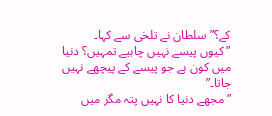کے؟” سلطان نے تلخی سے کہا۔
”کیوں پیسے نہیں چاہیے تمہیں؟ دنیا میں کون ہے جو پیسے کے پیچھے نہیں جاتا۔”
”مجھے دنیا کا نہیں پتہ مگر میں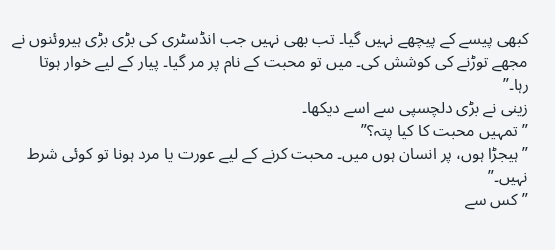کبھی پیسے کے پیچھے نہیں گیا۔ تب بھی نہیں جب انڈسٹری کی بڑی بڑی ہیروئنوں نے مجھے توڑنے کی کوشش کی۔ میں تو محبت کے نام پر مر گیا۔ پیار کے لیے خوار ہوتا رہا۔”
زینی نے بڑی دلچسپی سے اسے دیکھا۔
”تمہیں محبت کا کیا پتہ؟”
”ہیجڑا ہوں، پر انسان ہوں میں۔ محبت کرنے کے لیے عورت یا مرد ہونا تو کوئی شرط نہیں۔”
”کس سے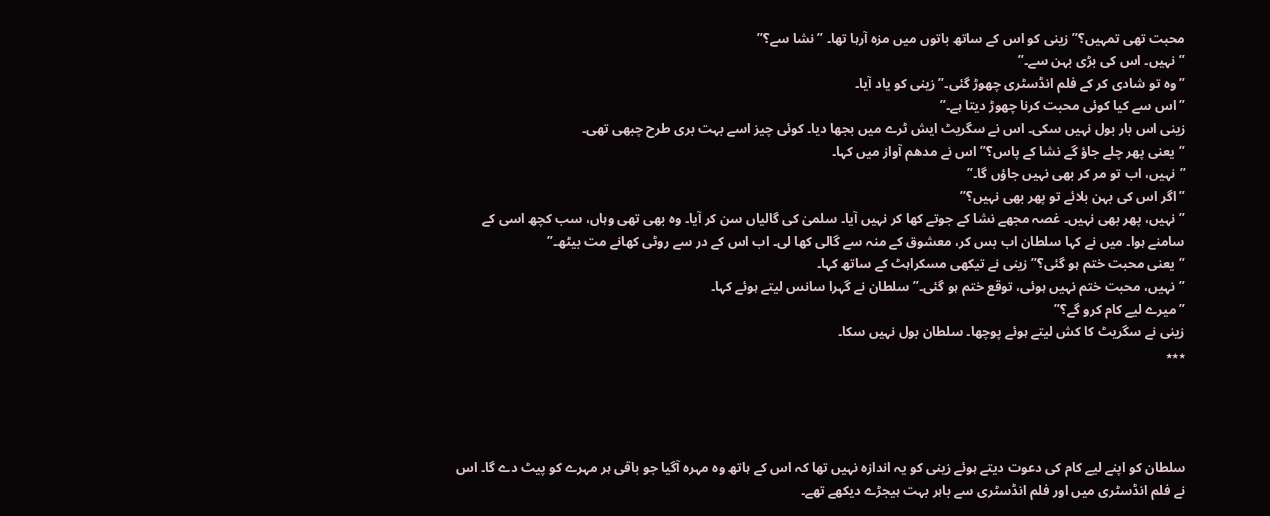محبت تھی تمہیں؟” زینی کو اس کے ساتھ باتوں میں مزہ آرہا تھا۔ ”نشا سے؟”
”نہیں۔ اس کی بڑی بہن سے۔”
”وہ تو شادی کر کے فلم انڈسٹری چھوڑ گئی۔” زینی کو یاد آیا۔
”اس سے کیا کوئی محبت کرنا چھوڑ دیتا ہے۔”
زینی اس بار بول نہیں سکی۔ اس نے سگریٹ ایش ٹرے میں بجھا دیا۔ کوئی چیز اسے بہت بری طرح چبھی تھی۔
”یعنی پھر چلے جاؤ گے نشا کے پاس؟” اس نے مدھم آواز میں کہا۔
”نہیں، اب تو مر کر بھی نہیں جاؤں گا۔”
”اگر اس کی بہن بلائے تو پھر بھی نہیں؟”
”نہیں، پھر بھی نہیں۔ غصہ مجھے نشا کے جوتے کھا کر نہیں آیا۔ سلمیٰ کی گالیاں سن کر آیا۔ وہ بھی تھی وہاں، سب کچھ اسی کے سامنے ہوا۔ میں نے کہا سلطان اب بس کر، معشوق کے منہ سے گالی کھا لی۔ اب اس کے در سے روٹی کھانے مت بیٹھ۔”
”یعنی محبت ختم ہو گئی؟” زینی نے تیکھی مسکراہٹ کے ساتھ کہا۔
”نہیں، محبت ختم نہیں ہوئی، توقع ختم ہو گئی۔” سلطان نے گہرا سانس لیتے ہوئے کہا۔
”میرے لیے کام کرو گے؟”
زینی نے سگریٹ کا کش لیتے ہوئے پوچھا۔ سلطان بول نہیں سکا۔
٭٭٭




سلطان کو اپنے لیے کام کی دعوت دیتے ہوئے زینی کو یہ اندازہ نہیں تھا کہ اس کے ہاتھ وہ مہرہ آگیا جو باقی ہر مہرے کو پیٹ دے گا۔ اس نے فلم انڈسٹری میں اور فلم انڈسٹری سے باہر بہت ہیجڑے دیکھے تھے۔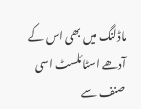ماڈلنگ میں بھی اس کے آدھے اسٹائلسٹ اسی صنف سے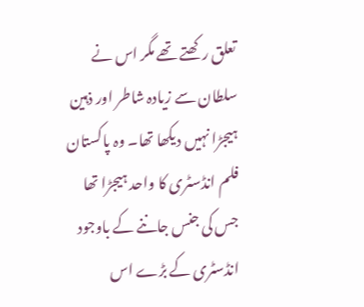تعلق رکھتے تھے مگر اس نے سلطان سے زیادہ شاطر اور ذہین ہیجڑا نہیں دیکھا تھا۔ وہ پاکستان فلم انڈسٹری کا واحد ہیجڑا تھا جس کی جنس جاننے کے باوجود انڈسٹری کے بڑے اس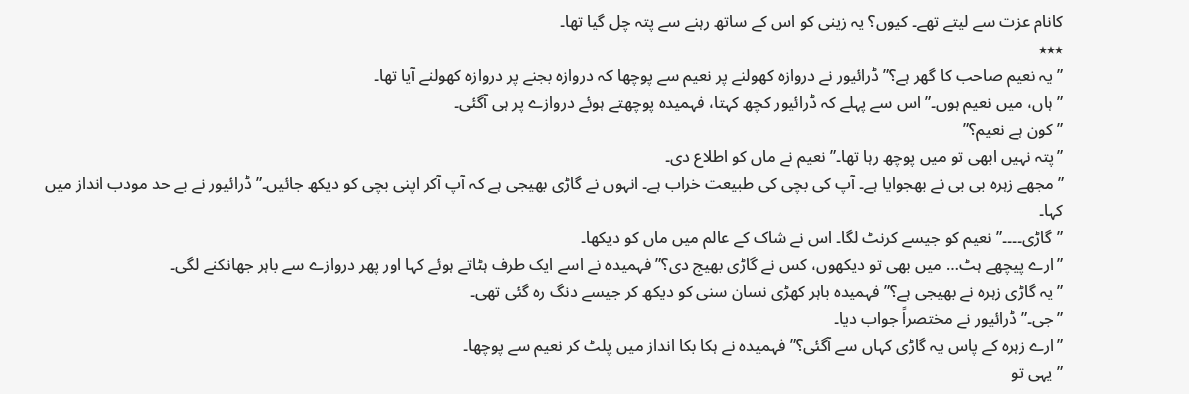کانام عزت سے لیتے تھے۔ کیوں؟ یہ زینی کو اس کے ساتھ رہنے سے پتہ چل گیا تھا۔
٭٭٭
”یہ نعیم صاحب کا گھر ہے؟” ڈرائیور نے دروازہ کھولنے پر نعیم سے پوچھا کہ دروازہ بجنے پر دروازہ کھولنے آیا تھا۔
”ہاں، میں نعیم ہوں۔” اس سے پہلے کہ ڈرائیور کچھ کہتا، فہمیدہ پوچھتے ہوئے دروازے پر ہی آگئی۔
”کون ہے نعیم؟”
”پتہ نہیں ابھی تو میں پوچھ رہا تھا۔” نعیم نے ماں کو اطلاع دی۔
”مجھے زہرہ بی بی نے بھجوایا ہے۔ آپ کی بچی کی طبیعت خراب ہے۔ انہوں نے گاڑی بھیجی ہے کہ آپ آکر اپنی بچی کو دیکھ جائیں۔” ڈرائیور نے بے حد مودب انداز میں کہا۔
”گاڑی۔۔۔۔” نعیم کو جیسے کرنٹ لگا۔ اس نے شاک کے عالم میں ماں کو دیکھا۔
”ارے پیچھے ہٹ… میں بھی تو دیکھوں، کس نے گاڑی بھیج دی؟” فہمیدہ نے اسے ایک طرف ہٹاتے ہوئے کہا اور پھر دروازے سے باہر جھانکنے لگی۔
”یہ گاڑی زہرہ نے بھیجی ہے؟” فہمیدہ باہر کھڑی نسان سنی کو دیکھ کر جیسے دنگ رہ گئی تھی۔
”جی۔” ڈرائیور نے مختصراً جواب دیا۔
”ارے زہرہ کے پاس یہ گاڑی کہاں سے آگئی؟” فہمیدہ نے ہکا بکا انداز میں پلٹ کر نعیم سے پوچھا۔
”یہی تو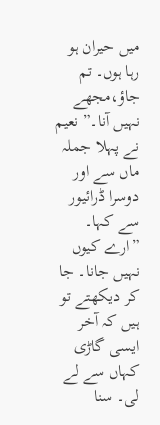میں حیران ہو رہا ہوں۔ تم جاؤ،مجھے نہیں آنا۔” نعیم نے پہلا جملہ ماں سے اور دوسرا ڈرائیور سے کہا۔
”ارے کیوں نہیں جانا۔ جا کر دیکھتے تو ہیں کہ آخر ایسی گاڑی کہاں سے لے لی۔ سنا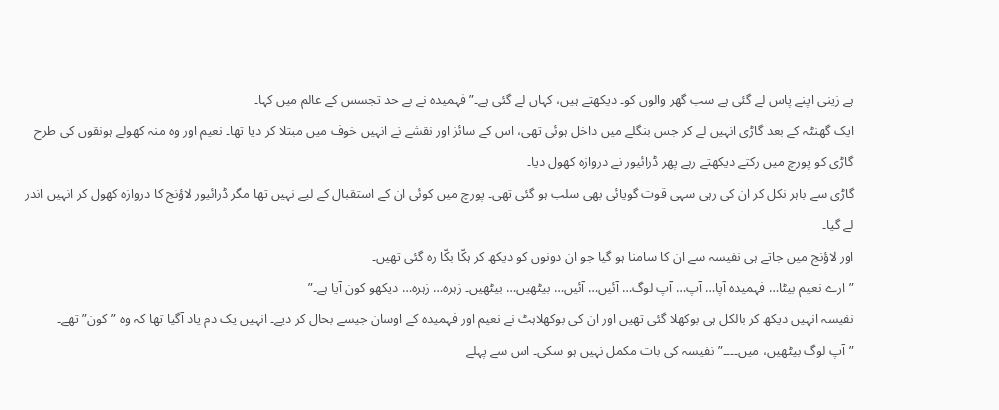ہے زینی اپنے پاس لے گئی ہے سب گھر والوں کو۔ دیکھتے ہیں، کہاں لے گئی ہے۔” فہمیدہ نے بے حد تجسس کے عالم میں کہا۔
ایک گھنٹہ کے بعد گاڑی انہیں لے کر جس بنگلے میں داخل ہوئی تھی، اس کے سائز اور نقشے نے انہیں خوف میں مبتلا کر دیا تھا۔ نعیم اور وہ منہ کھولے ہونقوں کی طرح گاڑی کو پورچ میں رکتے دیکھتے رہے پھر ڈرائیور نے دروازہ کھول دیا۔
گاڑی سے باہر نکل کر ان کی رہی سہی قوت گویائی بھی سلب ہو گئی تھی۔ پورچ میں کوئی ان کے استقبال کے لیے نہیں تھا مگر ڈرائیور لاؤنج کا دروازہ کھول کر انہیں اندر لے گیا۔
اور لاؤنج میں جاتے ہی نفیسہ سے ان کا سامنا ہو گیا جو ان دونوں کو دیکھ کر ہکّا بکّا رہ گئی تھیں۔
”ارے نعیم بیٹا… فہمیدہ آپا… آپ… آپ لوگ… آئیں… آئیں… بیٹھیں… بیٹھیں۔ زہرہ… زہرہ… دیکھو کون آیا ہے۔”
نفیسہ انہیں دیکھ کر بالکل ہی بوکھلا گئی تھیں اور ان کی بوکھلاہٹ نے نعیم اور فہمیدہ کے اوسان جیسے بحال کر دیے۔ انہیں یک دم یاد آگیا تھا کہ وہ ”کون” تھے۔
”آپ لوگ بیٹھیں، میں۔۔۔۔” نفیسہ کی بات مکمل نہیں ہو سکی۔ اس سے پہلے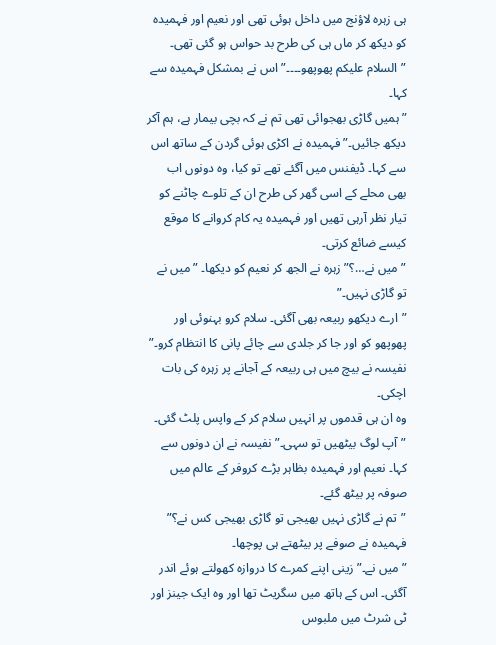ہی زہرہ لاؤنج میں داخل ہوئی تھی اور نعیم اور فہمیدہ کو دیکھ کر ماں ہی کی طرح بد حواس ہو گئی تھی۔
”السلام علیکم پھوپھو۔۔۔۔” اس نے بمشکل فہمیدہ سے کہا۔
”ہمیں گاڑی بھجوائی تھی تم نے کہ بچی بیمار ہے، ہم آکر دیکھ جائیں۔” فہمیدہ نے اکڑی ہوئی گردن کے ساتھ اس سے کہا۔ ڈیفنس میں آگئے تھے تو کیا، وہ دونوں اب بھی محلے کے اسی گھر کی طرح ان کے تلوے چاٹنے کو تیار نظر آرہی تھیں اور فہمیدہ یہ کام کروانے کا موقع کیسے ضائع کرتی۔
”میں نے…؟” زہرہ نے الجھ کر نعیم کو دیکھا۔ ”میں نے تو گاڑی نہیں۔”
”ارے دیکھو ربیعہ بھی آگئی۔ سلام کرو بہنوئی اور پھوپھو کو اور جا کر جلدی سے چائے پانی کا انتظام کرو۔” نفیسہ نے بیچ میں ہی ربیعہ کے آجانے پر زہرہ کی بات اچکی۔
وہ ان ہی قدموں پر انہیں سلام کر کے واپس پلٹ گئی۔
”آپ لوگ بیٹھیں تو سہی۔” نفیسہ نے ان دونوں سے کہا۔ نعیم اور فہمیدہ بظاہر بڑے کروفر کے عالم میں صوفہ پر بیٹھ گئے۔
”تم نے گاڑی نہیں بھیجی تو گاڑی بھیجی کس نے؟” فہمیدہ نے صوفے پر بیٹھتے ہی پوچھا۔
”میں نے۔” زینی اپنے کمرے کا دروازہ کھولتے ہوئے اندر آگئی۔ اس کے ہاتھ میں سگریٹ تھا اور وہ ایک جینز اور ٹی شرٹ میں ملبوس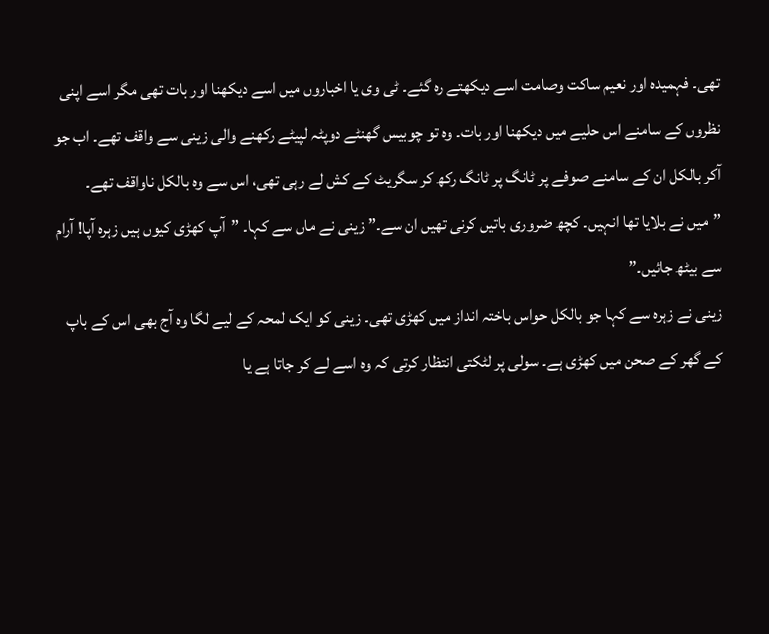تھی۔ فہمیدہ اور نعیم ساکت وصامت اسے دیکھتے رہ گئے۔ ٹی وی یا اخباروں میں اسے دیکھنا اور بات تھی مگر اسے اپنی نظروں کے سامنے اس حلیے میں دیکھنا اور بات۔ وہ تو چوبیس گھنٹے دوپٹہ لپیٹے رکھنے والی زینی سے واقف تھے۔ اب جو آکر بالکل ان کے سامنے صوفے پر ٹانگ پر ٹانگ رکھ کر سگریٹ کے کش لے رہی تھی، اس سے وہ بالکل ناواقف تھے۔
”میں نے بلایا تھا انہیں۔ کچھ ضروری باتیں کرنی تھیں ان سے۔” زینی نے ماں سے کہا۔ ”آپ کھڑی کیوں ہیں زہرہ آپا! آرام سے بیٹھ جائیں۔”
زینی نے زہرہ سے کہا جو بالکل حواس باختہ انداز میں کھڑی تھی۔ زینی کو ایک لمحہ کے لیے لگا وہ آج بھی اس کے باپ کے گھر کے صحن میں کھڑی ہے۔ سولی پر لٹکتی انتظار کرتی کہ وہ اسے لے کر جاتا ہے یا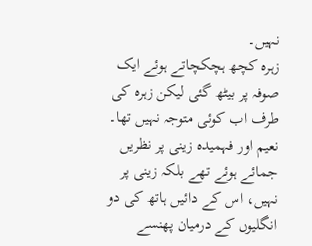نہیں۔
زہرہ کچھ ہچکچاتے ہوئے ایک صوفہ پر بیٹھ گئی لیکن زہرہ کی طرف اب کوئی متوجہ نہیں تھا۔
نعیم اور فہمیدہ زینی پر نظریں جمائے ہوئے تھے بلکہ زینی پر نہیں، اس کے دائیں ہاتھ کی دو انگلیوں کے درمیان پھنسے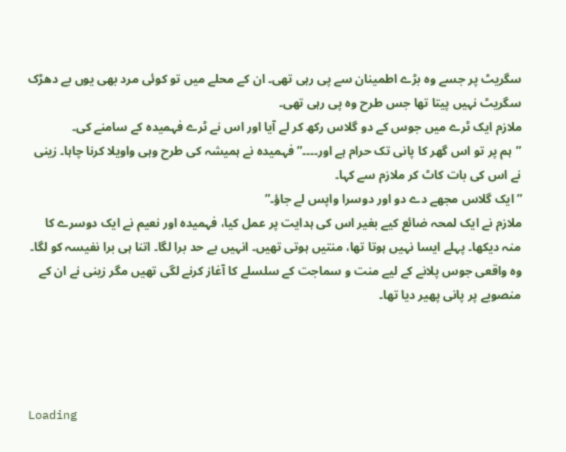سگریٹ پر جسے وہ بڑے اطمینان سے پی رہی تھی۔ ان کے محلے میں تو کوئی مرد بھی یوں بے دھڑک سگریٹ نہیں پیتا تھا جس طرح وہ پی رہی تھی۔
ملازم ایک ٹرے میں جوس کے دو گلاس رکھ کر لے آیا اور اس نے ٹرے فہمیدہ کے سامنے کی۔
”ہم پر تو اس گھر کا پانی تک حرام ہے اور۔۔۔۔” فہمیدہ نے ہمیشہ کی طرح وہی واویلا کرنا چاہا۔ زینی نے اس کی بات کاٹ کر ملازم سے کہا۔
”ایک گلاس مجھے دے دو اور دوسرا واپس لے جاؤ۔”
ملازم نے ایک لمحہ ضائع کیے بغیر اس کی ہدایت پر عمل کیا، فہمیدہ اور نعیم نے ایک دوسرے کا منہ دیکھا۔ پہلے ایسا نہیں ہوتا تھا، منتیں ہوتی تھیں۔ انہیں بے حد برا لگا۔ اتنا ہی برا نفیسہ کو لگا۔ وہ واقعی جوس پلانے کے لیے منت و سماجت کے سلسلے کا آغاز کرنے لگی تھیں مگر زینی نے ان کے منصوبے پر پانی پھیر دیا تھا۔




Loading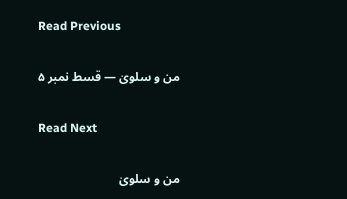Read Previous

من و سلویٰ — قسط نمبر ۵

Read Next

من و سلویٰ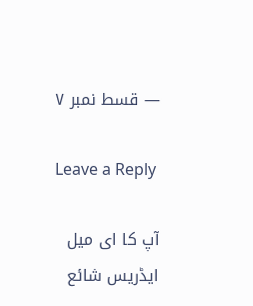— قسط نمبر ۷

Leave a Reply

آپ کا ای میل ایڈریس شائع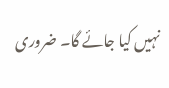نہیں کیا جائے گا۔ ضروری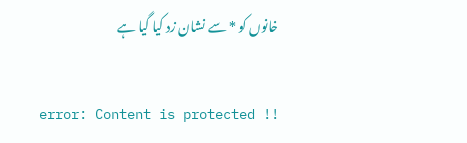خانوں کو * سے نشان زد کیا گیا ہے

error: Content is protected !!